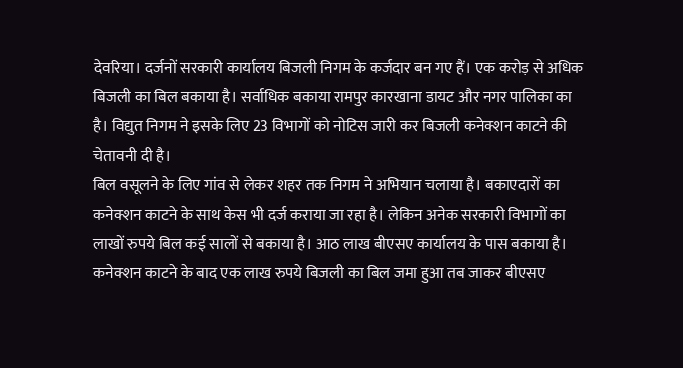देवरिया। दर्जनों सरकारी कार्यालय बिजली निगम के कर्जदार बन गए हैं। एक करोड़ से अधिक बिजली का बिल बकाया है। सर्वाधिक बकाया रामपुर कारखाना डायट और नगर पालिका का है। विद्युत निगम ने इसके लिए 23 विभागों को नोटिस जारी कर बिजली कनेक्शन काटने की चेतावनी दी है।
बिल वसूलने के लिए गांव से लेकर शहर तक निगम ने अभियान चलाया है। बकाएदारों का कनेक्शन काटने के साथ केस भी दर्ज कराया जा रहा है। लेकिन अनेक सरकारी विभागों का लाखों रुपये बिल कई सालों से बकाया है। आठ लाख बीएसए कार्यालय के पास बकाया है। कनेक्शन काटने के बाद एक लाख रुपये बिजली का बिल जमा हुआ तब जाकर बीएसए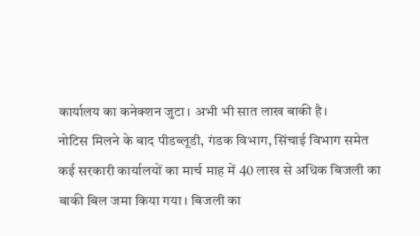कार्यालय का कनेक्शन जुटा। अभी भी सात लाख बाकी है।
नोटिस मिलने के बाद पीडब्लूडी, गंडक विभाग, सिंचाई विभाग समेत कई सरकारी कार्यालयों का मार्च माह में 40 लाख से अधिक बिजली का बाकी बिल जमा किया गया। बिजली का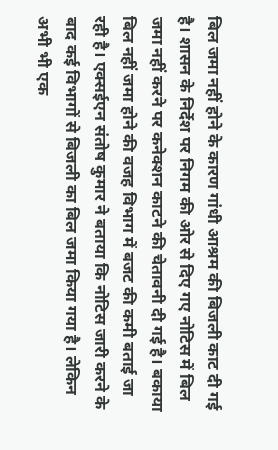बिल जमा नहीं होने के कारण गांधी आश्रम की बिजली काट दी गई है। शासन के निर्देश पर निगम की ओर से दिए गए नोटिस में बिल जमा नहीं करने पर कनेक्शन काटने की चेतावनी दी गई है। बकाया बिल नहीं जमा होने की वजह विभाग में बजट की कमी बताई जा रही है। एक्सईएन संतोष कुमार ने बताया कि नोटिस जारी करने के बाद कई विभागों से बिजली का बिल जमा किया गया है। लेकिन अभी भी एक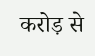करोड़ से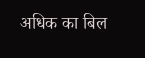अधिक का बिल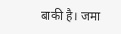बाकी है। जमा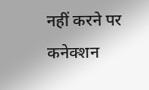नहीं करने पर कनेक्शन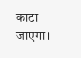काटा जाएगा।